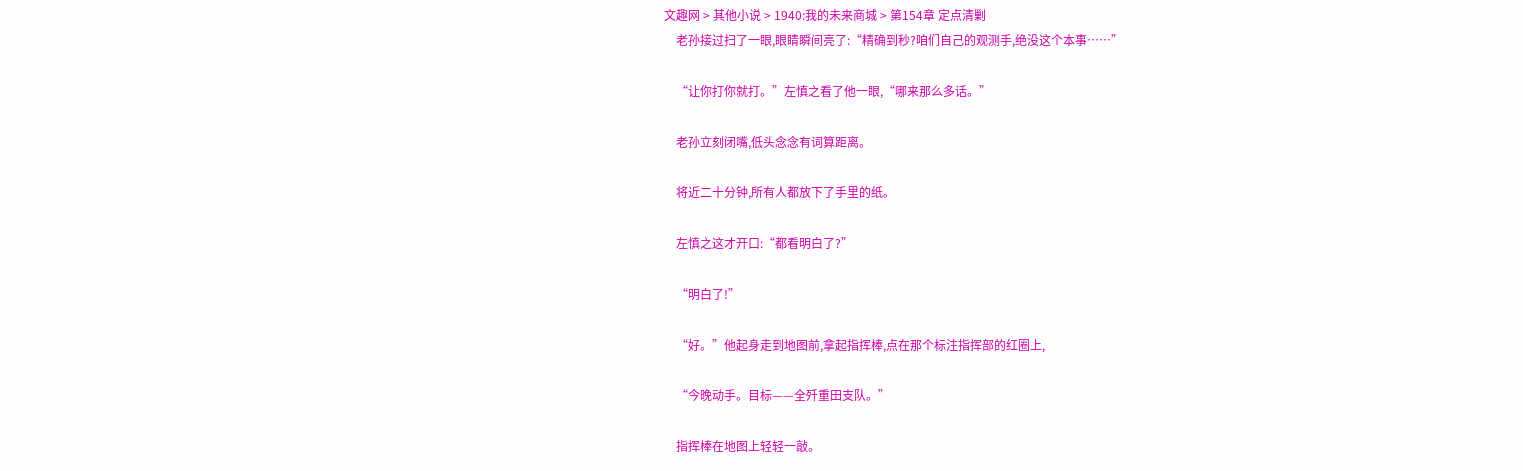文趣网 > 其他小说 > 1940:我的未来商城 > 第154章 定点清剿
    老孙接过扫了一眼,眼睛瞬间亮了:“精确到秒?咱们自己的观测手,绝没这个本事……”

    “让你打你就打。”左慎之看了他一眼,“哪来那么多话。”

    老孙立刻闭嘴,低头念念有词算距离。

    将近二十分钟,所有人都放下了手里的纸。

    左慎之这才开口:“都看明白了?”

    “明白了!”

    “好。”他起身走到地图前,拿起指挥棒,点在那个标注指挥部的红圈上,

    “今晚动手。目标——全歼重田支队。”

    指挥棒在地图上轻轻一敲。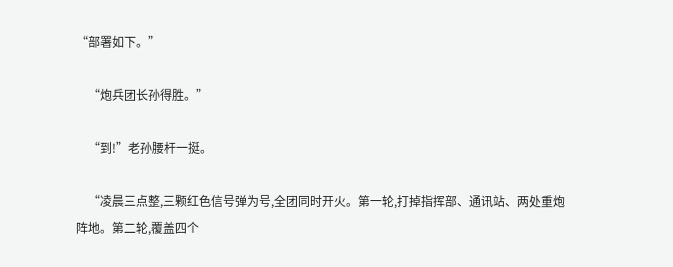“部署如下。”

    “炮兵团长孙得胜。”

    “到!”老孙腰杆一挺。

    “凌晨三点整,三颗红色信号弹为号,全团同时开火。第一轮,打掉指挥部、通讯站、两处重炮阵地。第二轮,覆盖四个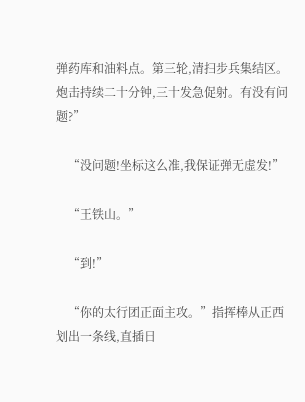弹药库和油料点。第三轮,清扫步兵集结区。炮击持续二十分钟,三十发急促射。有没有问题?”

    “没问题!坐标这么准,我保证弹无虚发!”

    “王铁山。”

    “到!”

    “你的太行团正面主攻。”指挥棒从正西划出一条线,直插日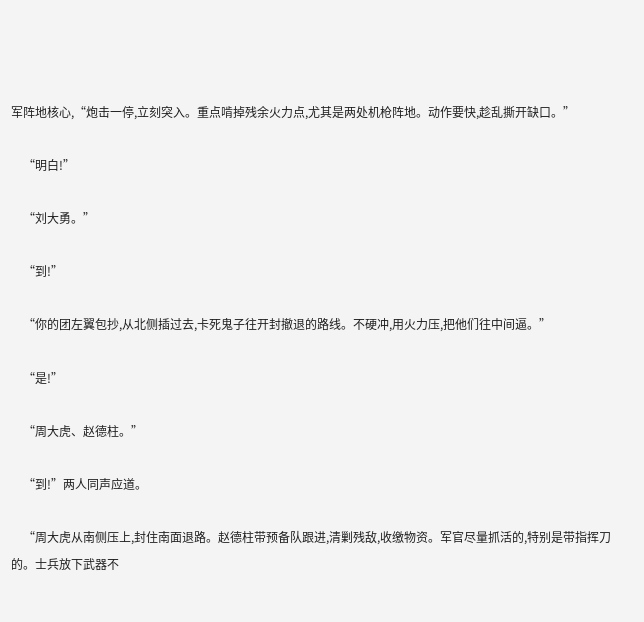军阵地核心,“炮击一停,立刻突入。重点啃掉残余火力点,尤其是两处机枪阵地。动作要快,趁乱撕开缺口。”

    “明白!”

    “刘大勇。”

    “到!”

    “你的团左翼包抄,从北侧插过去,卡死鬼子往开封撤退的路线。不硬冲,用火力压,把他们往中间逼。”

    “是!”

    “周大虎、赵德柱。”

    “到!”两人同声应道。

    “周大虎从南侧压上,封住南面退路。赵德柱带预备队跟进,清剿残敌,收缴物资。军官尽量抓活的,特别是带指挥刀的。士兵放下武器不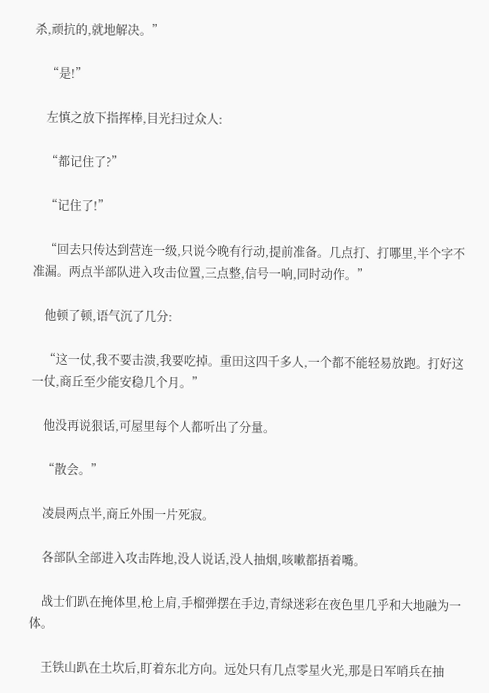杀,顽抗的,就地解决。”

    “是!”

    左慎之放下指挥棒,目光扫过众人:

    “都记住了?”

    “记住了!”

    “回去只传达到营连一级,只说今晚有行动,提前准备。几点打、打哪里,半个字不准漏。两点半部队进入攻击位置,三点整,信号一响,同时动作。”

    他顿了顿,语气沉了几分:

    “这一仗,我不要击溃,我要吃掉。重田这四千多人,一个都不能轻易放跑。打好这一仗,商丘至少能安稳几个月。”

    他没再说狠话,可屋里每个人都听出了分量。

    “散会。”

    凌晨两点半,商丘外围一片死寂。

    各部队全部进入攻击阵地,没人说话,没人抽烟,咳嗽都捂着嘴。

    战士们趴在掩体里,枪上肩,手榴弹摆在手边,青绿迷彩在夜色里几乎和大地融为一体。

    王铁山趴在土坎后,盯着东北方向。远处只有几点零星火光,那是日军哨兵在抽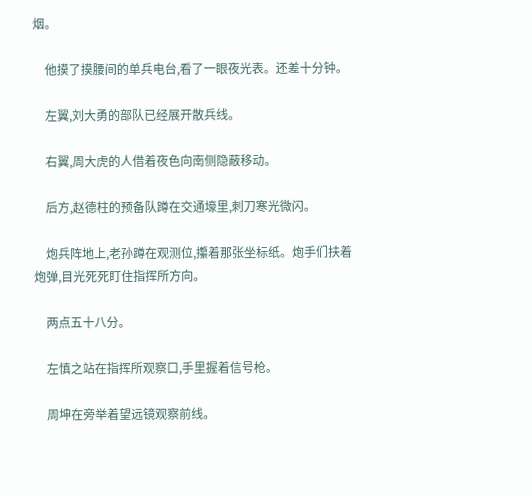烟。

    他摸了摸腰间的单兵电台,看了一眼夜光表。还差十分钟。

    左翼,刘大勇的部队已经展开散兵线。

    右翼,周大虎的人借着夜色向南侧隐蔽移动。

    后方,赵德柱的预备队蹲在交通壕里,刺刀寒光微闪。

    炮兵阵地上,老孙蹲在观测位,攥着那张坐标纸。炮手们扶着炮弹,目光死死盯住指挥所方向。

    两点五十八分。

    左慎之站在指挥所观察口,手里握着信号枪。

    周坤在旁举着望远镜观察前线。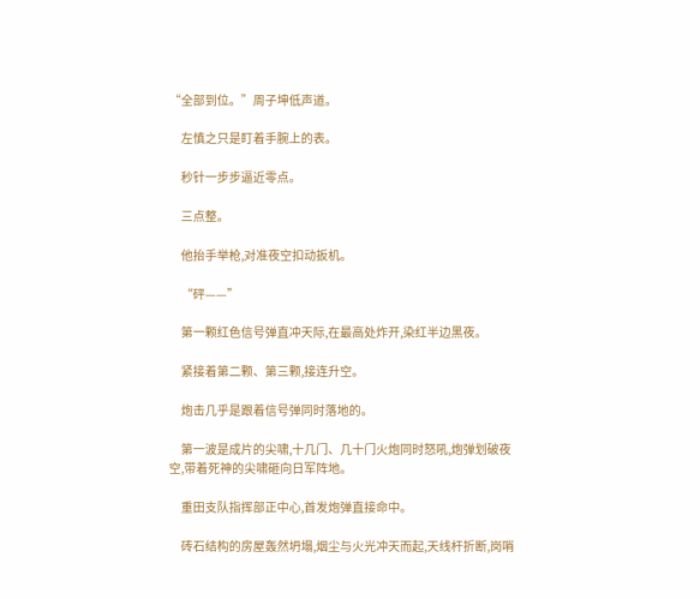“全部到位。”周子坤低声道。

    左慎之只是盯着手腕上的表。

    秒针一步步逼近零点。

    三点整。

    他抬手举枪,对准夜空扣动扳机。

    “砰——”

    第一颗红色信号弹直冲天际,在最高处炸开,染红半边黑夜。

    紧接着第二颗、第三颗,接连升空。

    炮击几乎是跟着信号弹同时落地的。

    第一波是成片的尖啸,十几门、几十门火炮同时怒吼,炮弹划破夜空,带着死神的尖啸砸向日军阵地。

    重田支队指挥部正中心,首发炮弹直接命中。

    砖石结构的房屋轰然坍塌,烟尘与火光冲天而起,天线杆折断,岗哨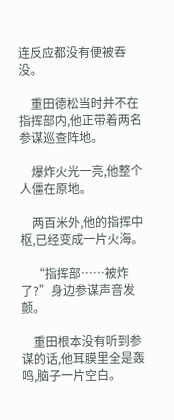连反应都没有便被吞没。

    重田德松当时并不在指挥部内,他正带着两名参谋巡查阵地。

    爆炸火光一亮,他整个人僵在原地。

    两百米外,他的指挥中枢,已经变成一片火海。

    “指挥部……被炸了?”身边参谋声音发颤。

    重田根本没有听到参谋的话,他耳膜里全是轰鸣,脑子一片空白。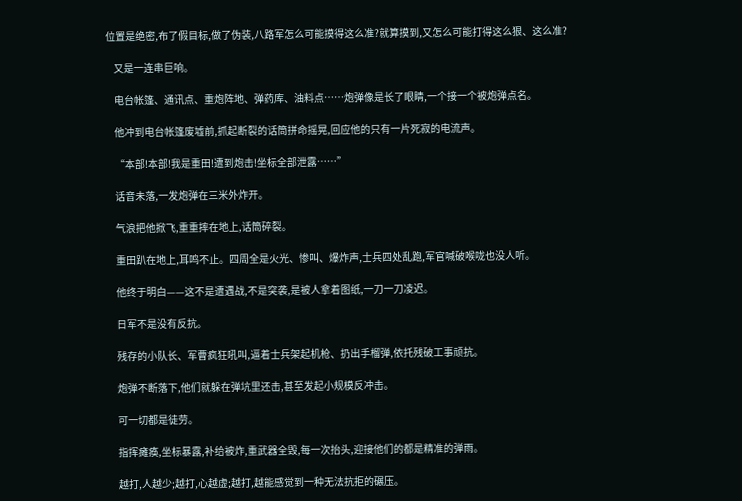位置是绝密,布了假目标,做了伪装,八路军怎么可能摸得这么准?就算摸到,又怎么可能打得这么狠、这么准?

    又是一连串巨响。

    电台帐篷、通讯点、重炮阵地、弹药库、油料点……炮弹像是长了眼睛,一个接一个被炮弹点名。

    他冲到电台帐篷废墟前,抓起断裂的话筒拼命摇晃,回应他的只有一片死寂的电流声。

    “本部!本部!我是重田!遭到炮击!坐标全部泄露……”

    话音未落,一发炮弹在三米外炸开。

    气浪把他掀飞,重重摔在地上,话筒碎裂。

    重田趴在地上,耳鸣不止。四周全是火光、惨叫、爆炸声,士兵四处乱跑,军官喊破喉咙也没人听。

    他终于明白——这不是遭遇战,不是突袭,是被人拿着图纸,一刀一刀凌迟。

    日军不是没有反抗。

    残存的小队长、军曹疯狂吼叫,逼着士兵架起机枪、扔出手榴弹,依托残破工事顽抗。

    炮弹不断落下,他们就躲在弹坑里还击,甚至发起小规模反冲击。

    可一切都是徒劳。

    指挥瘫痪,坐标暴露,补给被炸,重武器全毁,每一次抬头,迎接他们的都是精准的弹雨。

    越打,人越少;越打,心越虚;越打,越能感觉到一种无法抗拒的碾压。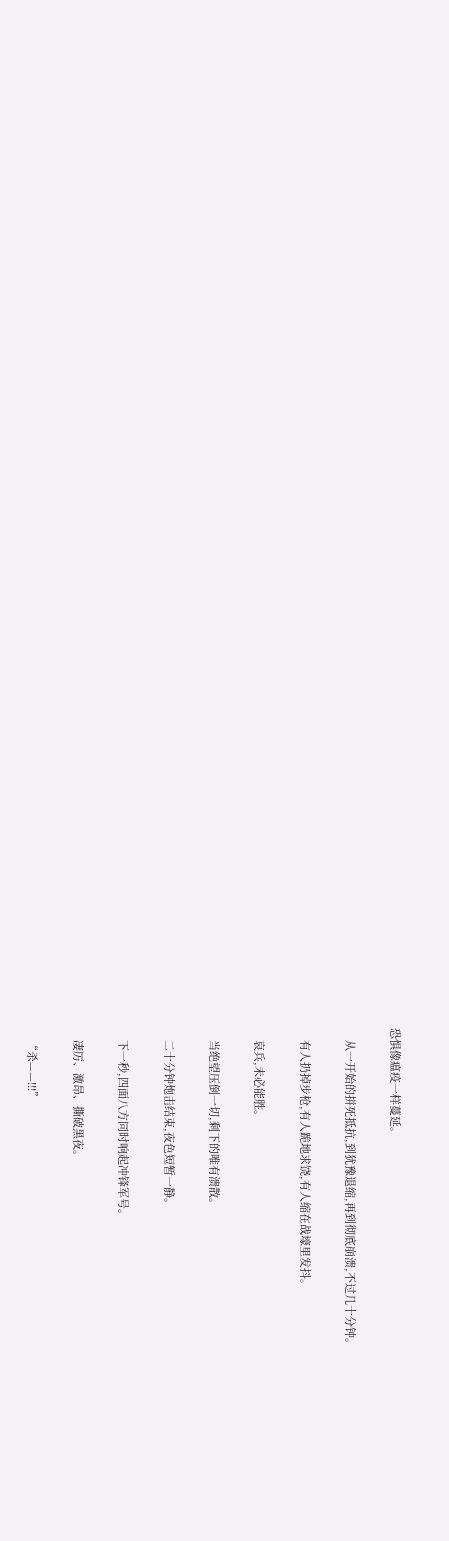恐惧像瘟疫一样蔓延。

    从一开始的拼死抵抗,到犹豫退缩,再到彻底崩溃,不过几十分钟。

    有人扔掉步枪,有人跪地求饶,有人缩在战壕里发抖。

    哀兵,未必能胜。

    当绝望压倒一切,剩下的唯有溃散。

    二十分钟炮击结束,夜色短暂一静。

    下一秒,四面八方同时响起冲锋军号。

    凄厉、激昂、撕破黑夜。

    “杀——!!!”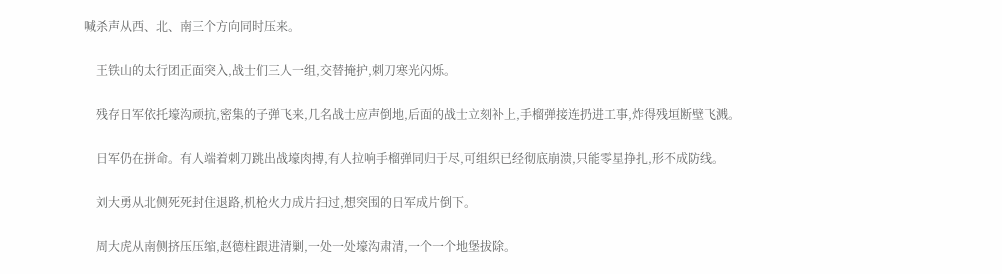喊杀声从西、北、南三个方向同时压来。

    王铁山的太行团正面突入,战士们三人一组,交替掩护,刺刀寒光闪烁。

    残存日军依托壕沟顽抗,密集的子弹飞来,几名战士应声倒地,后面的战士立刻补上,手榴弹接连扔进工事,炸得残垣断壁飞溅。

    日军仍在拼命。有人端着刺刀跳出战壕肉搏,有人拉响手榴弹同归于尽,可组织已经彻底崩溃,只能零星挣扎,形不成防线。

    刘大勇从北侧死死封住退路,机枪火力成片扫过,想突围的日军成片倒下。

    周大虎从南侧挤压压缩,赵德柱跟进清剿,一处一处壕沟肃清,一个一个地堡拔除。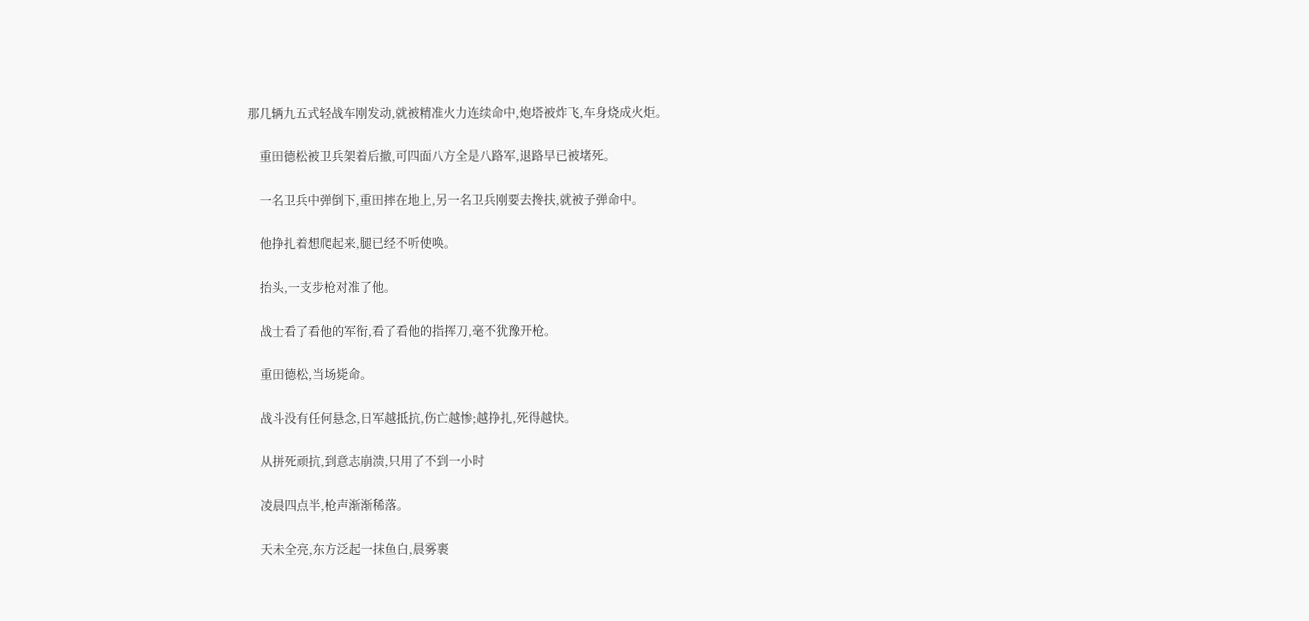那几辆九五式轻战车刚发动,就被精准火力连续命中,炮塔被炸飞,车身烧成火炬。

    重田德松被卫兵架着后撤,可四面八方全是八路军,退路早已被堵死。

    一名卫兵中弹倒下,重田摔在地上,另一名卫兵刚要去搀扶,就被子弹命中。

    他挣扎着想爬起来,腿已经不听使唤。

    抬头,一支步枪对准了他。

    战士看了看他的军衔,看了看他的指挥刀,毫不犹豫开枪。

    重田德松,当场毙命。

    战斗没有任何悬念,日军越抵抗,伤亡越惨;越挣扎,死得越快。

    从拼死顽抗,到意志崩溃,只用了不到一小时

    凌晨四点半,枪声渐渐稀落。

    天未全亮,东方泛起一抹鱼白,晨雾裹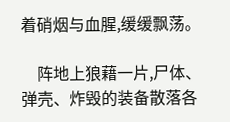着硝烟与血腥,缓缓飘荡。

    阵地上狼藉一片,尸体、弹壳、炸毁的装备散落各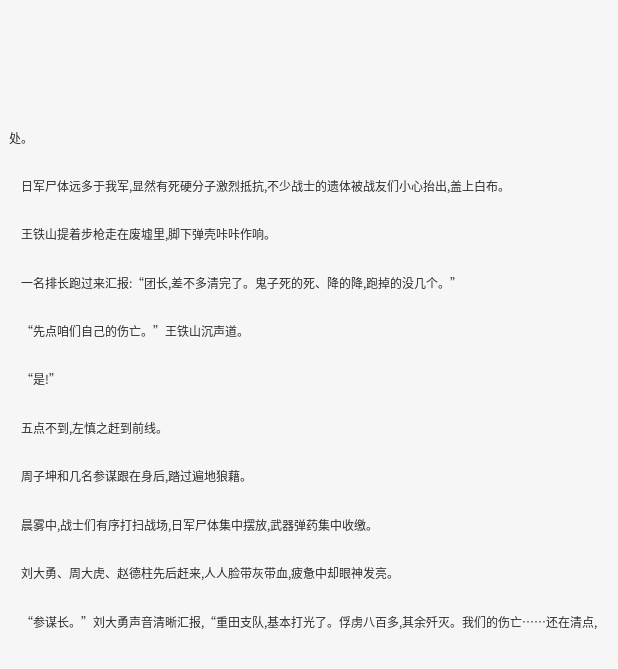处。

    日军尸体远多于我军,显然有死硬分子激烈抵抗,不少战士的遗体被战友们小心抬出,盖上白布。

    王铁山提着步枪走在废墟里,脚下弹壳咔咔作响。

    一名排长跑过来汇报:“团长,差不多清完了。鬼子死的死、降的降,跑掉的没几个。”

    “先点咱们自己的伤亡。”王铁山沉声道。

    “是!”

    五点不到,左慎之赶到前线。

    周子坤和几名参谋跟在身后,踏过遍地狼藉。

    晨雾中,战士们有序打扫战场,日军尸体集中摆放,武器弹药集中收缴。

    刘大勇、周大虎、赵德柱先后赶来,人人脸带灰带血,疲惫中却眼神发亮。

    “参谋长。”刘大勇声音清晰汇报,“重田支队,基本打光了。俘虏八百多,其余歼灭。我们的伤亡……还在清点,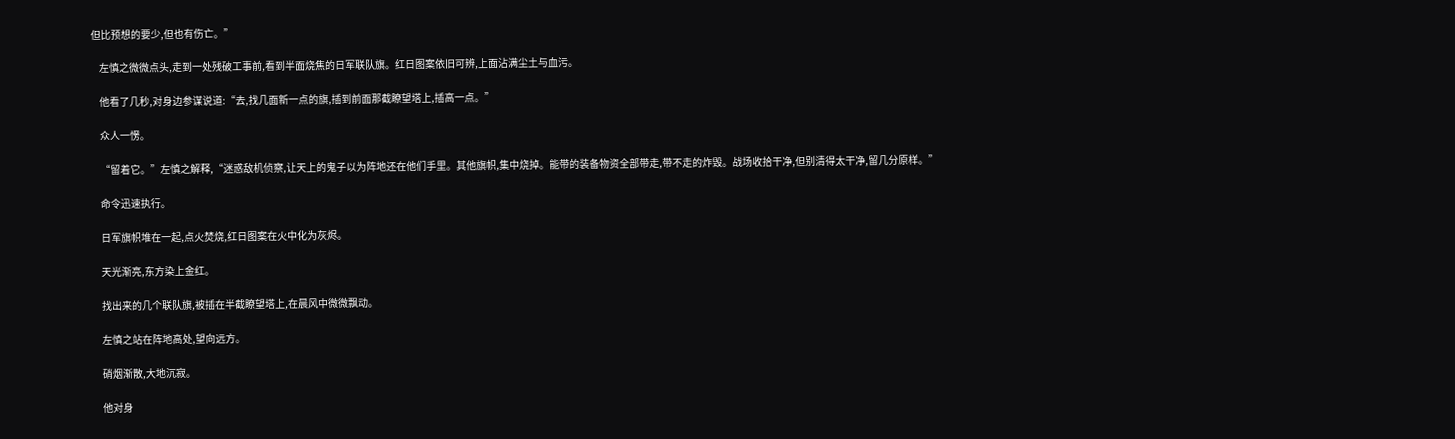但比预想的要少,但也有伤亡。”

    左慎之微微点头,走到一处残破工事前,看到半面烧焦的日军联队旗。红日图案依旧可辨,上面沾满尘土与血污。

    他看了几秒,对身边参谋说道:“去,找几面新一点的旗,插到前面那截瞭望塔上,插高一点。”

    众人一愣。

    “留着它。”左慎之解释,“迷惑敌机侦察,让天上的鬼子以为阵地还在他们手里。其他旗帜,集中烧掉。能带的装备物资全部带走,带不走的炸毁。战场收拾干净,但别清得太干净,留几分原样。”

    命令迅速执行。

    日军旗帜堆在一起,点火焚烧,红日图案在火中化为灰烬。

    天光渐亮,东方染上金红。

    找出来的几个联队旗,被插在半截瞭望塔上,在晨风中微微飘动。

    左慎之站在阵地高处,望向远方。

    硝烟渐散,大地沉寂。

    他对身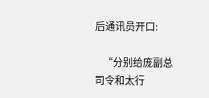后通讯员开口:

    “分别给庞副总司令和太行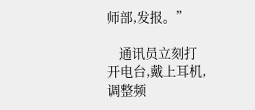师部,发报。”

    通讯员立刻打开电台,戴上耳机,调整频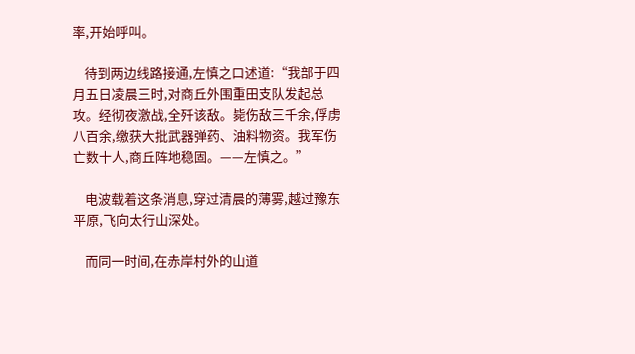率,开始呼叫。

    待到两边线路接通,左慎之口述道:“我部于四月五日凌晨三时,对商丘外围重田支队发起总攻。经彻夜激战,全歼该敌。毙伤敌三千余,俘虏八百余,缴获大批武器弹药、油料物资。我军伤亡数十人,商丘阵地稳固。——左慎之。”

    电波载着这条消息,穿过清晨的薄雾,越过豫东平原,飞向太行山深处。

    而同一时间,在赤岸村外的山道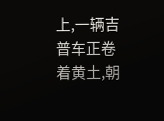上,一辆吉普车正卷着黄土,朝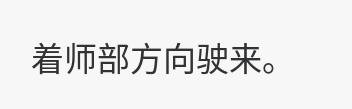着师部方向驶来。